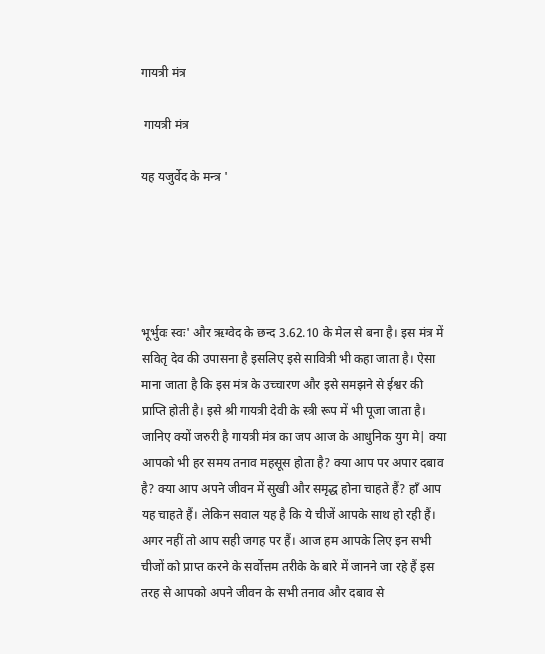गायत्री मंत्र

 गायत्री मंत्र

यह यजुर्वेद के मन्त्र '





भूर्भुवः स्वः' और ऋग्वेद के छन्द 3.62.10 के मेल से बना है। इस मंत्र में सवितृ देव की उपासना है इसलिए इसे सावित्री भी कहा जाता है। ऐसा माना जाता है कि इस मंत्र के उच्चारण और इसे समझने से ईश्वर की प्राप्ति होती है। इसे श्री गायत्री देवी के स्त्री रूप में भी पूजा जाता है। जानिए क्यों जरुरी है गायत्री मंत्र का जप आज के आधुनिक युग मे| क्या आपको भी हर समय तनाव महसूस होता है? क्या आप पर अपार दबाव है? क्या आप अपने जीवन में सुखी और समृद्ध होना चाहते हैं? हाँ आप यह चाहते हैं। लेकिन सवाल यह है कि ये चीजें आपके साथ हो रही हैं। अगर नहीं तो आप सही जगह पर हैं। आज हम आपके लिए इन सभी चीजों को प्राप्त करने के सर्वोत्तम तरीके के बारे में जानने जा रहे हैं इस तरह से आपको अपने जीवन के सभी तनाव और दबाव से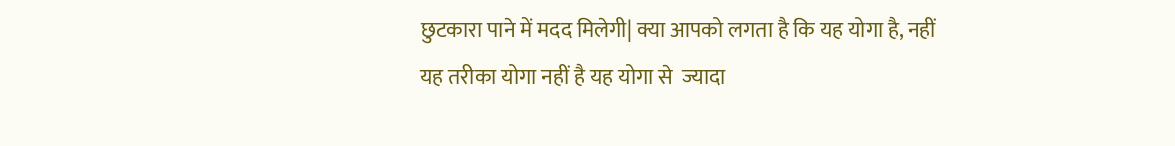छुटकारा पाने में मदद मिलेगी| क्या आपको लगता है कि यह योगा है, नहीं यह तरीका योगा नहीं है यह योगा से  ज्यादा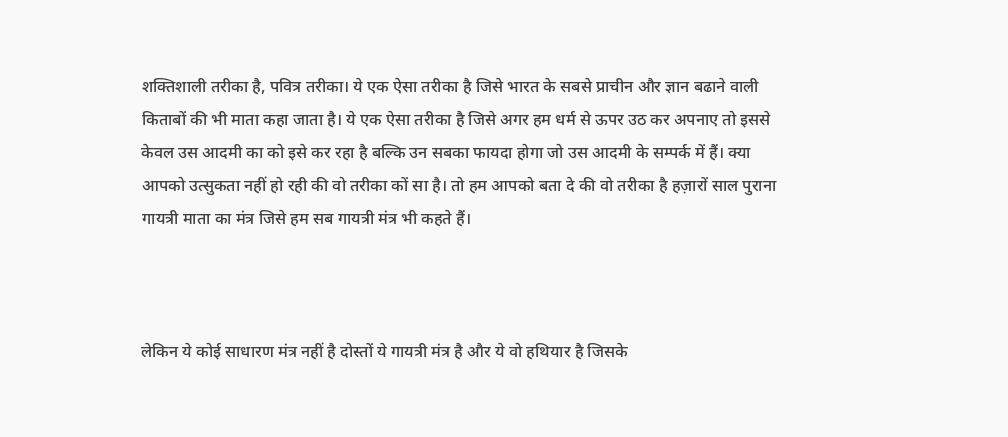शक्तिशाली तरीका है, पवित्र तरीका। ये एक ऐसा तरीका है जिसे भारत के सबसे प्राचीन और ज्ञान बढाने वाली किताबों की भी माता कहा जाता है। ये एक ऐसा तरीका है जिसे अगर हम धर्म से ऊपर उठ कर अपनाए तो इससे केवल उस आदमी का को इसे कर रहा है बल्कि उन सबका फायदा होगा जो उस आदमी के सम्पर्क में हैं। क्या आपको उत्सुकता नहीं हो रही की वो तरीका कों सा है। तो हम आपको बता दे की वो तरीका है हज़ारों साल पुराना गायत्री माता का मंत्र जिसे हम सब गायत्री मंत्र भी कहते हैं।



लेकिन ये कोई साधारण मंत्र नहीं है दोस्तों ये गायत्री मंत्र है और ये वो हथियार है जिसके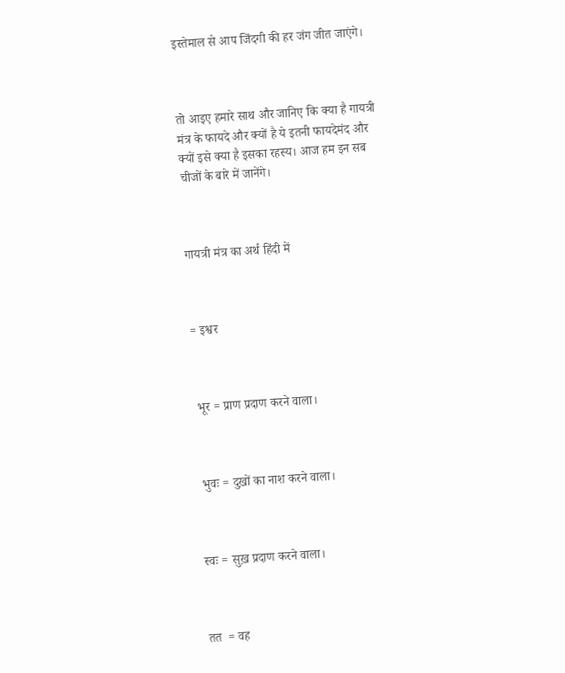इस्तेमाल से आप जिंदगी की हर जंग जीत जाएंगे।



तो आइए हमारे साथ और जानिए कि क्या है गायत्री मंत्र के फायदे और क्यों है ये इतनी फायदेमंद और क्यों इसे क्या है इसका रहस्य। आज हम इन सब चीजों के बारे में जानेंगे।



गायत्री मंत्र का अर्थ हिंदी में



= इश्वर



 भूर = प्राण प्रदाण करने वाला।



 भुवः = दुख़ों का नाश करने वाला।



स्वः = सुख़ प्रदाण करने वाला।



तत  = वह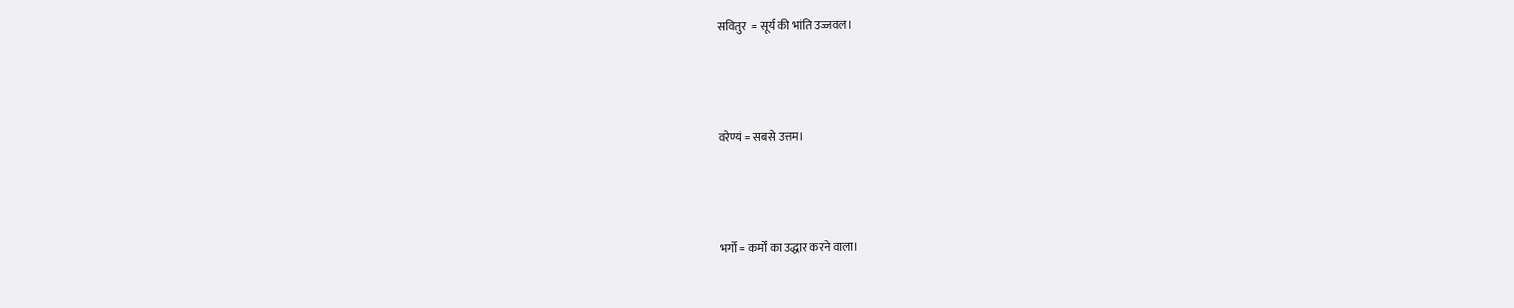सवितुर  = सूर्य की भांति उज्जवल।



वरेण्यं = सबसे उत्तम।



भर्गो = कर्मों का उद्धार करने वाला।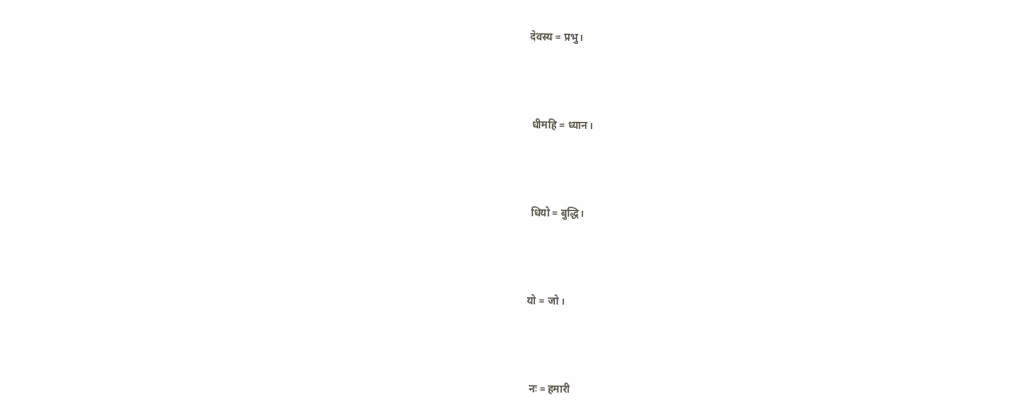देवस्य = प्रभु।



 धीमहि = ध्यान।



 धियो = बुद्धि।



यो = जो।



 नः = हमारी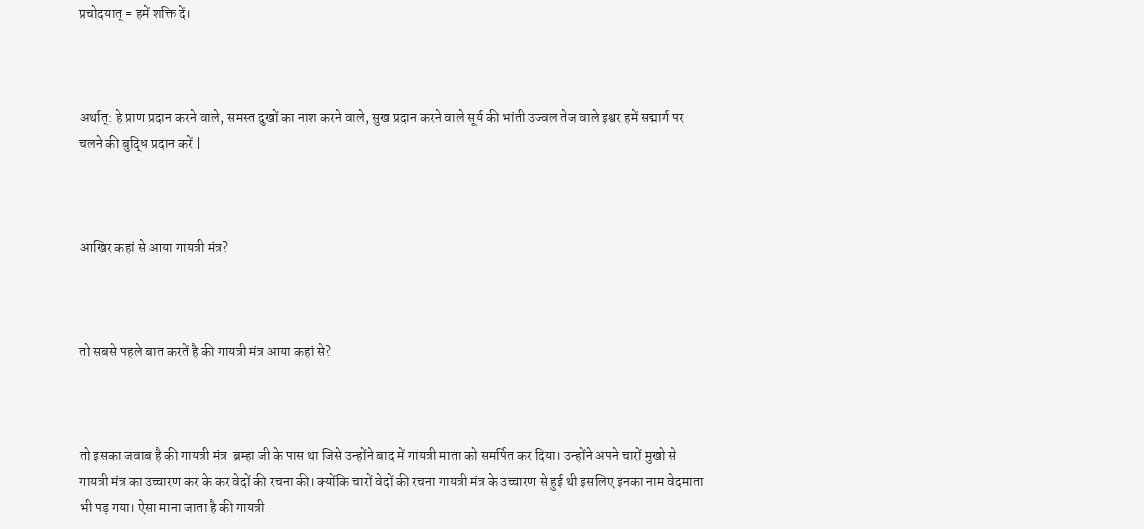प्रचोदयात् = हमें शक्ति दें।



अर्थात्: हे प्राण प्रदान करने वाले, समस्त दुखों का नाश करने वाले, सुख प्रदान करने वाले सूर्य की भांती उज्वल तेज वाले इश्वर हमें सद्मार्ग पर चलने की बुद्धि प्रदान करें |



आखिर कहां से आया गायत्री मंत्र?



तो सबसे पहले बात करतें है की गायत्री मंत्र आया कहां से?



तो इसका जवाब है की गायत्री मंत्र  ब्रम्हा जी के पास था जिसे उन्होंने बाद में गायत्री माता को समर्पित कर दिया। उन्होंने अपने चारों मुखो से गायत्री मंत्र का उच्चारण कर के कर वेदों की रचना की। क्योंकि चारों वेदों की रचना गायत्री मंत्र के उच्चारण से हुई थी इसलिए इनका नाम वेदमाता भी पड़ गया। ऐसा माना जाता है की गायत्री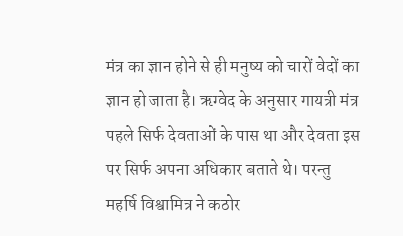मंत्र का ज्ञान होने से ही मनुष्य को चारों वेदों का ज्ञान हो जाता है। ऋग्वेद के अनुसार गायत्री मंत्र पहले सिर्फ देवताओं के पास था और देवता इस पर सिर्फ अपना अधिकार बताते थे। परन्तु  महर्षि विश्वामित्र ने कठोर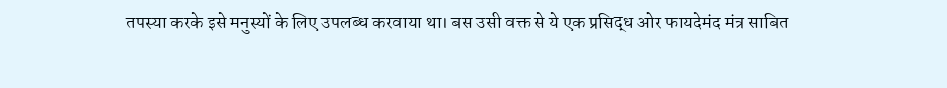तपस्या करके इसे मनुस्यों के लिए उपलब्ध करवाया था। बस उसी वक्त से ये एक प्रसिद्ध ओर फायदेमंद मंत्र साबित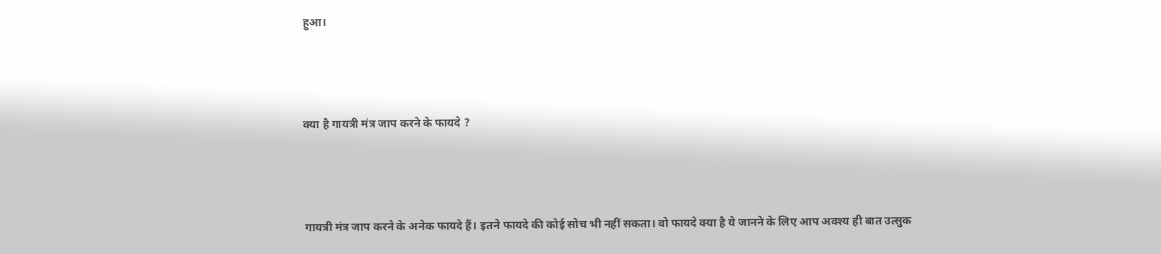हुआ।



क्या है गायत्री मंत्र जाप करने के फायदे ?



गायत्री मंत्र जाप करने के अनेक फायदे हैं। इतने फायदे की कोई सोच भी नहीं सकता। वो फायदे क्या है ये जानने के लिए आप अवश्य ही बात उत्सुक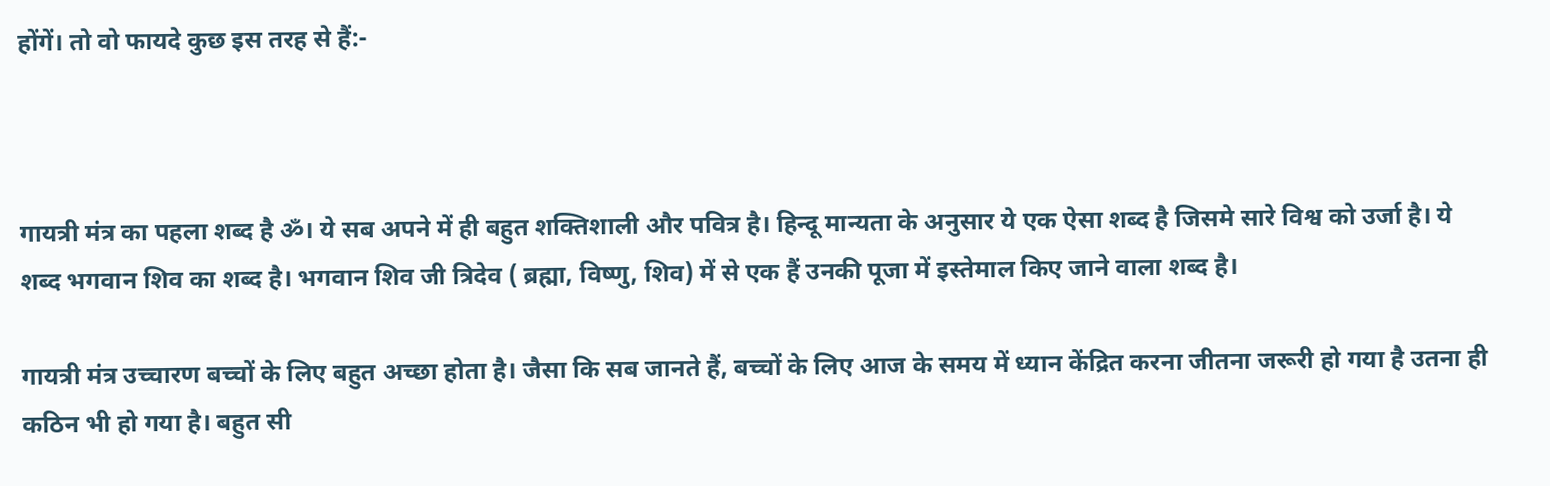होंगें। तो वो फायदे कुछ इस तरह से हैं:-



गायत्री मंत्र का पहला शब्द है ॐ। ये सब अपने में ही बहुत शक्तिशाली और पवित्र है। हिन्दू मान्यता के अनुसार ये एक ऐसा शब्द है जिसमे सारे विश्व को उर्जा है। ये शब्द भगवान शिव का शब्द है। भगवान शिव जी त्रिदेव ( ब्रह्मा, विष्णु, शिव) में से एक हैं उनकी पूजा में इस्तेमाल किए जाने वाला शब्द है।

गायत्री मंत्र उच्चारण बच्चों के लिए बहुत अच्छा होता है। जैसा कि सब जानते हैं, बच्चों के लिए आज के समय में ध्यान केंद्रित करना जीतना जरूरी हो गया है उतना ही कठिन भी हो गया है। बहुत सी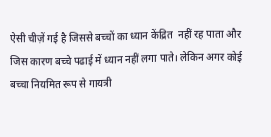ऐसी चीज़ें गई है जिससे बच्चों का ध्यान केंद्रित  नहीं रह पाता और जिस कारण बच्चे पढाई में ध्यान नहीं लगा पाते। लेकिन अगर कोई बच्चा नियमित रूप से गायत्री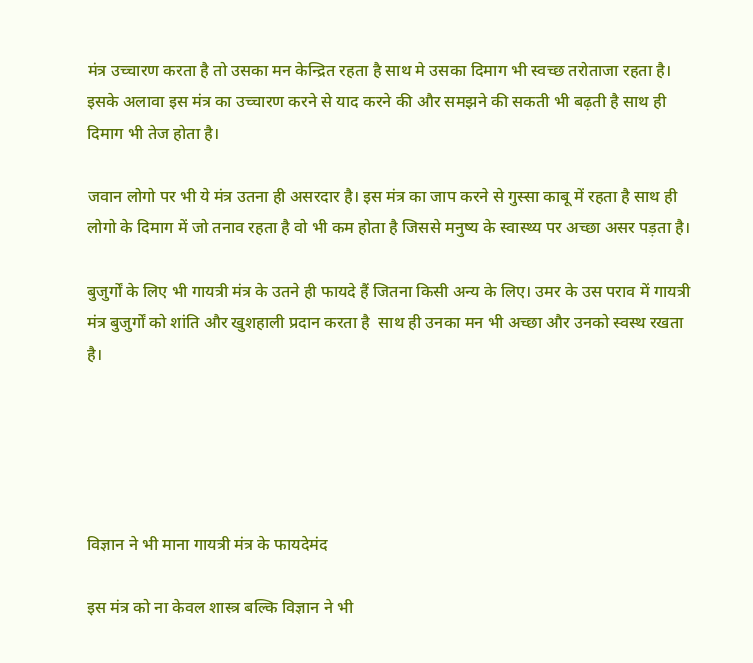मंत्र उच्चारण करता है तो उसका मन केन्द्रित रहता है साथ मे उसका दिमाग भी स्वच्छ तरोताजा रहता है। इसके अलावा इस मंत्र का उच्चारण करने से याद करने की और समझने की सकती भी बढ़ती है साथ ही दिमाग भी तेज होता है।

जवान लोगो पर भी ये मंत्र उतना ही असरदार है। इस मंत्र का जाप करने से गुस्सा काबू में रहता है साथ ही लोगो के दिमाग में जो तनाव रहता है वो भी कम होता है जिससे मनुष्य के स्वास्थ्य पर अच्छा असर पड़ता है।

बुजुर्गों के लिए भी गायत्री मंत्र के उतने ही फायदे हैं जितना किसी अन्य के लिए। उमर के उस पराव में गायत्री मंत्र बुजुर्गों को शांति और खुशहाली प्रदान करता है  साथ ही उनका मन भी अच्छा और उनको स्वस्थ रखता है।





विज्ञान ने भी माना गायत्री मंत्र के फायदेमंद

इस मंत्र को ना केवल शास्त्र बल्कि विज्ञान ने भी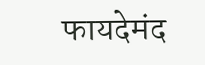फायदेमंद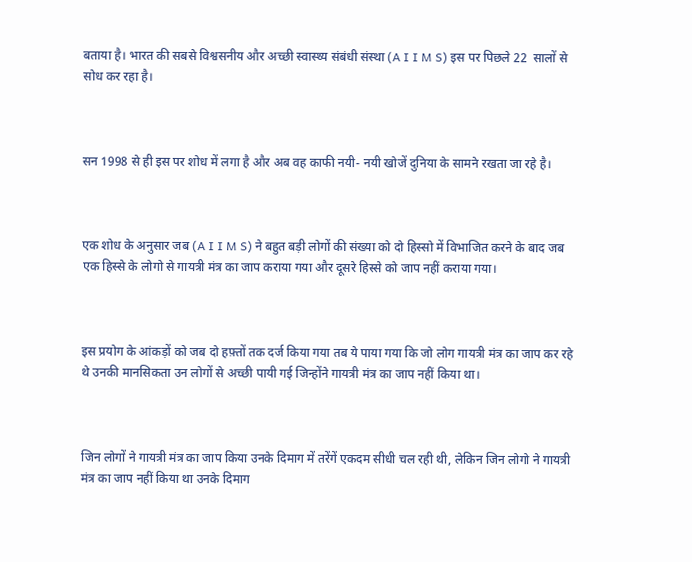बताया है। भारत की सबसे विश्वसनीय और अच्छी स्वास्थ्य संबंधी संस्था (A I I M S) इस पर पिछले 22  सालों से सोध कर रहा है।



सन 1998 से ही इस पर शोध में लगा है और अब वह काफी नयी- नयी खोजें दुनिया के सामने रखता जा रहे है।



एक शोध के अनुसार जब (A I I M S) ने बहुत बड़ी लोगों की संख्या को दो हिस्सो में विभाजित करने के बाद जब एक हिस्से के लोगो से गायत्री मंत्र का जाप कराया गया और दूसरे हिस्से को जाप नहीं कराया गया।



इस प्रयोग के आंकड़ों को जब दो हफ़्तों तक दर्ज किया गया तब ये पाया गया कि जो लोग गायत्री मंत्र का जाप कर रहे थे उनकी मानसिकता उन लोगों से अच्छी पायी गई जिन्होंने गायत्री मंत्र का जाप नहीं किया था।



जिन लोगों ने गायत्री मंत्र का जाप किया उनके दिमाग में तरेंगें एकदम सीधी चल रही थी, लेकिन जिन लोगो ने गायत्री मंत्र का जाप नहीं किया था उनके दिमाग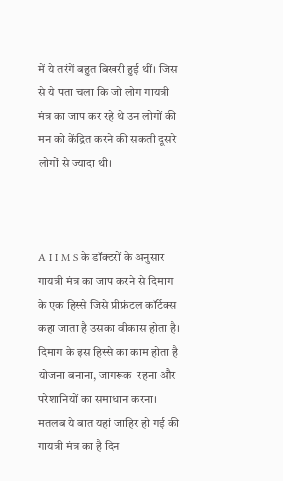में ये तरंगें बहुत बिखरी हुई थीं। जिस से ये पता चला कि जो लोग गायत्री मंत्र का जाप कर रहे थे उन लोगों की मन को केंद्रित करने की सकती दूसरे लोगों से ज्यादा थी।



A I I M S के डॉक्टरों के अनुसार गायत्री मंत्र का जाप करने से दिमाग के एक हिस्से जिसे प्रीफ्रंटल कॉर्टेक्स कहा जाता है उसका वीकास होता है। दिमाग के इस हिस्से का काम होता है योजना बनाना, जागरूक  रहना और परेशानियों का समाधान करना। मतलब ये बात यहां जाहिर हो गई की गायत्री मंत्र का है दिन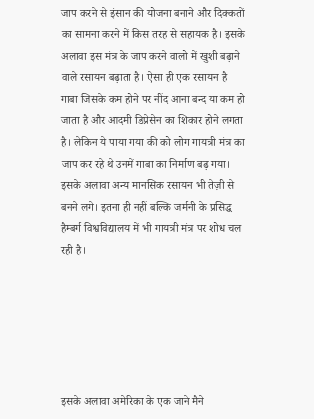जाप करने से इंसान की योजना बनाने और दिक्कतों का सामना करने में किस तरह से सहायक है। इसके अलावा इस मंत्र के जाप करने वालो में खुशी बढ़ाने वाले रसायन बढ़ाता है। ऐसा ही एक रसायन है गाबा जिसके कम होने पर नींद आना बन्द या कम हो जाता है और आदमी डिप्रेसेन का शिकार होने लगता है। लेकिन ये पाया गया की को लोग गायत्री मंत्र का जाप कर रहे थे उनमें गाबा का निर्माण बढ़ गया। इसके अलावा अन्य मानसिक रसायन भी तेज़ी से बनने लगे। इतना ही नहीं बल्कि जर्मनी के प्रसिद्ध हैम्बर्ग विश्वविद्यालय में भी गायत्री मंत्र पर शोध चल रही है।






इसके अलावा अमेरिका के एक जाने मैने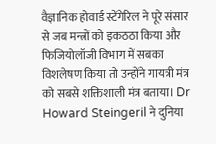वैज्ञानिक होवार्ड स्टेंगेरिल ने पूरे संसार से जब मन्त्रों को इकठठा किया और फिजियोलॉजी विभाग में सबका विशलेषण किया तो उन्होंने गायत्री मंत्र को सबसे शक्तिशाली मंत्र बताया। Dr Howard Steingeril ने दुनिया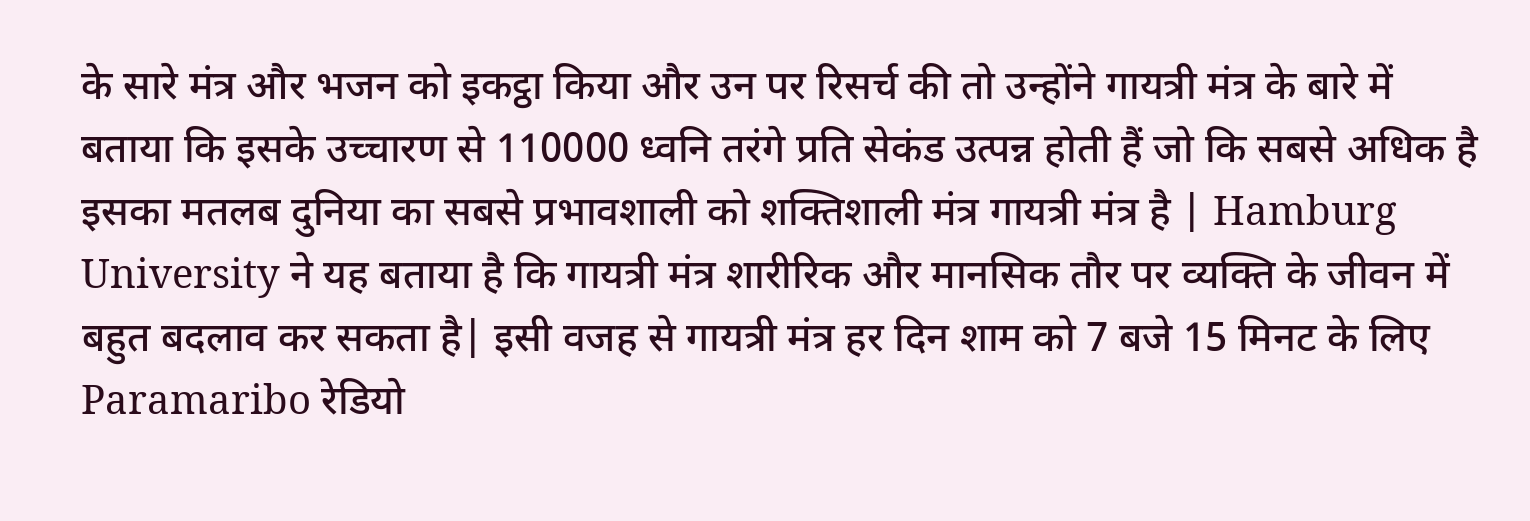के सारे मंत्र और भजन को इकट्ठा किया और उन पर रिसर्च की तो उन्होंने गायत्री मंत्र के बारे में बताया कि इसके उच्चारण से 110000 ध्वनि तरंगे प्रति सेकंड उत्पन्न होती हैं जो कि सबसे अधिक है इसका मतलब दुनिया का सबसे प्रभावशाली को शक्तिशाली मंत्र गायत्री मंत्र है | Hamburg University ने यह बताया है कि गायत्री मंत्र शारीरिक और मानसिक तौर पर व्यक्ति के जीवन में बहुत बदलाव कर सकता है| इसी वजह से गायत्री मंत्र हर दिन शाम को 7 बजे 15 मिनट के लिए Paramaribo रेडियो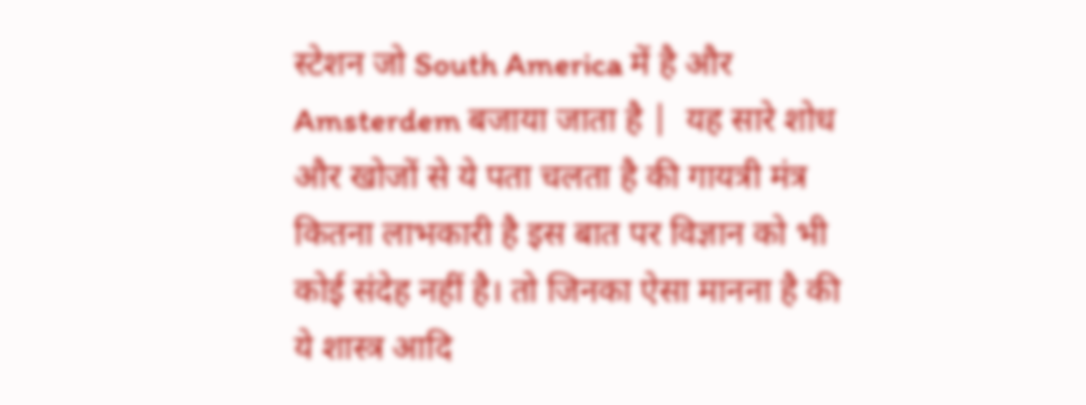स्टेशन जो South America में है और Amsterdem बजाया जाता है |  यह सारे शोध और खोजों से ये पता चलता है की गायत्री मंत्र कितना लाभकारी है इस बात पर विज्ञान को भी कोई संदेह नहीं है। तो जिनका ऐसा मानना है की ये शास्त्र आदि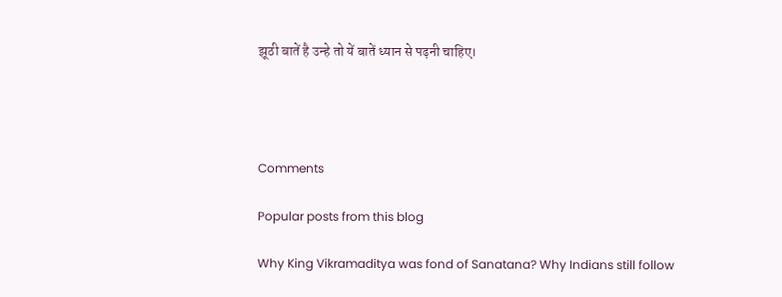झूठी बातें है उन्हे तो यें बातें ध्यान से पढ़नी चाहिए।




Comments

Popular posts from this blog

Why King Vikramaditya was fond of Sanatana? Why Indians still follow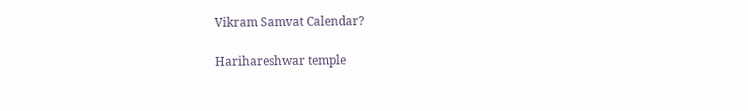Vikram Samvat Calendar?

Harihareshwar temple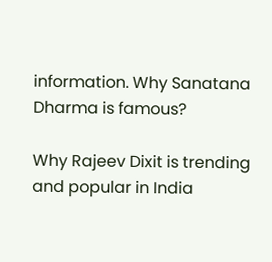information. Why Sanatana Dharma is famous?

Why Rajeev Dixit is trending and popular in India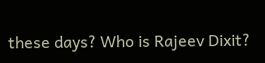these days? Who is Rajeev Dixit?